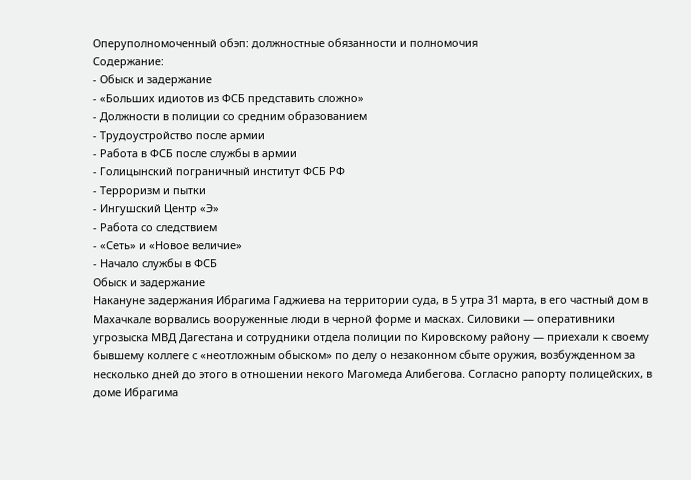Оперуполномоченный обэп: должностные обязанности и полномочия
Содержание:
- Обыск и задержание
- «Больших идиотов из ФСБ представить сложно»
- Должности в полиции со средним образованием
- Трудоустройство после армии
- Работа в ФСБ после службы в армии
- Голицынский пограничный институт ФСБ РФ
- Терроризм и пытки
- Ингушский Центр «Э»
- Работа со следствием
- «Сеть» и «Новое величие»
- Начало службы в ФСБ
Обыск и задержание
Накануне задержания Ибрагима Гаджиева на территории суда, в 5 утра 31 марта, в его частный дом в Махачкале ворвались вооруженные люди в черной форме и масках. Силовики — оперативники угрозыска МВД Дагестана и сотрудники отдела полиции по Кировскому району — приехали к своему бывшему коллеге с «неотложным обыском» по делу о незаконном сбыте оружия, возбужденном за несколько дней до этого в отношении некого Магомеда Алибегова. Согласно рапорту полицейских, в доме Ибрагима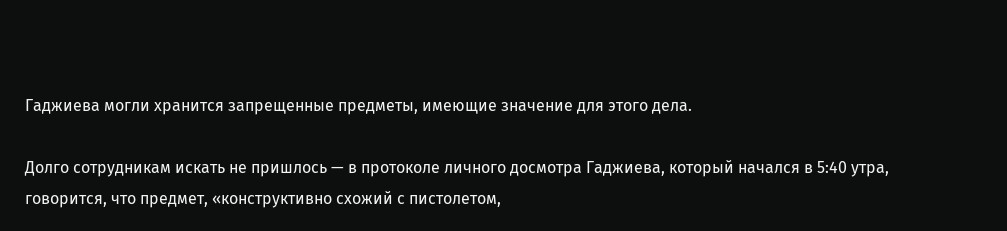Гаджиева могли хранится запрещенные предметы, имеющие значение для этого дела.

Долго сотрудникам искать не пришлось — в протоколе личного досмотра Гаджиева, который начался в 5:40 утра, говорится, что предмет, «конструктивно схожий с пистолетом,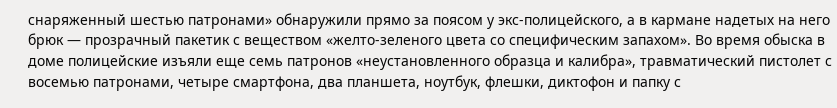снаряженный шестью патронами» обнаружили прямо за поясом у экс-полицейского, а в кармане надетых на него брюк — прозрачный пакетик с веществом «желто-зеленого цвета со специфическим запахом». Во время обыска в доме полицейские изъяли еще семь патронов «неустановленного образца и калибра», травматический пистолет с восемью патронами, четыре смартфона, два планшета, ноутбук, флешки, диктофон и папку с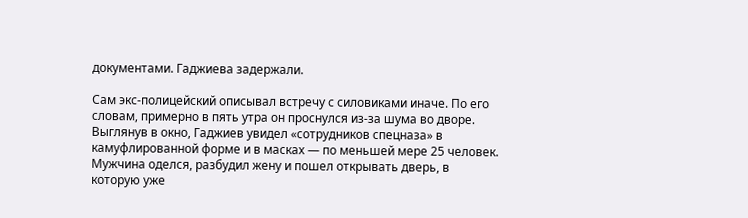документами. Гаджиева задержали.

Сам экс-полицейский описывал встречу с силовиками иначе. По его словам, примерно в пять утра он проснулся из-за шума во дворе. Выглянув в окно, Гаджиев увидел «сотрудников спецназа» в камуфлированной форме и в масках — по меньшей мере 25 человек. Мужчина оделся, разбудил жену и пошел открывать дверь, в которую уже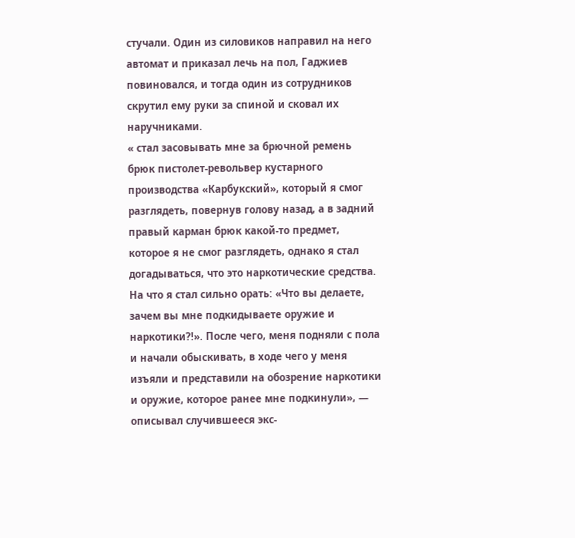стучали. Один из силовиков направил на него автомат и приказал лечь на пол, Гаджиев повиновался, и тогда один из сотрудников скрутил ему руки за спиной и сковал их наручниками.
« стал засовывать мне за брючной ремень брюк пистолет-револьвер кустарного производства «Карбукский», который я смог разглядеть, повернув голову назад, а в задний правый карман брюк какой-то предмет, которое я не смог разглядеть, однако я стал догадываться, что это наркотические средства. На что я стал сильно орать: «Что вы делаете, зачем вы мне подкидываете оружие и наркотики?!». После чего, меня подняли с пола и начали обыскивать, в ходе чего у меня изъяли и представили на обозрение наркотики и оружие, которое ранее мне подкинули», — описывал случившееся экс-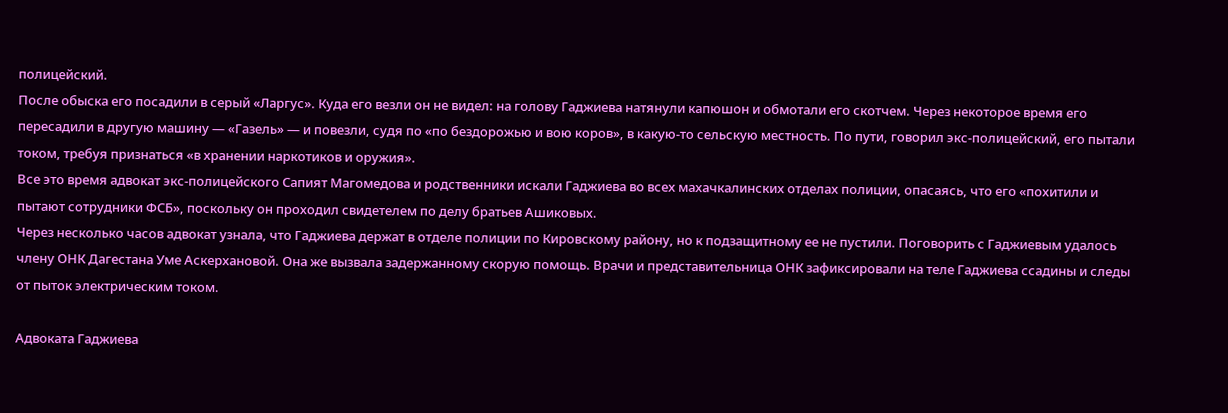полицейский.
После обыска его посадили в серый «Ларгус». Куда его везли он не видел: на голову Гаджиева натянули капюшон и обмотали его скотчем. Через некоторое время его пересадили в другую машину — «Газель» — и повезли, судя по «по бездорожью и вою коров», в какую-то сельскую местность. По пути, говорил экс-полицейский, его пытали током, требуя признаться «в хранении наркотиков и оружия».
Все это время адвокат экс-полицейского Сапият Магомедова и родственники искали Гаджиева во всех махачкалинских отделах полиции, опасаясь, что его «похитили и пытают сотрудники ФСБ», поскольку он проходил свидетелем по делу братьев Ашиковых.
Через несколько часов адвокат узнала, что Гаджиева держат в отделе полиции по Кировскому району, но к подзащитному ее не пустили. Поговорить с Гаджиевым удалось члену ОНК Дагестана Уме Аскерхановой. Она же вызвала задержанному скорую помощь. Врачи и представительница ОНК зафиксировали на теле Гаджиева ссадины и следы от пыток электрическим током.

Адвоката Гаджиева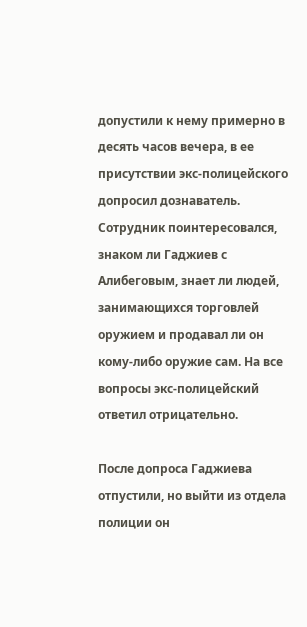допустили к нему примерно в десять часов вечера, в ее присутствии экс-полицейского допросил дознаватель. Сотрудник поинтересовался, знаком ли Гаджиев с Алибеговым, знает ли людей, занимающихся торговлей оружием и продавал ли он кому-либо оружие сам. На все вопросы экс-полицейский ответил отрицательно.

После допроса Гаджиева отпустили, но выйти из отдела полиции он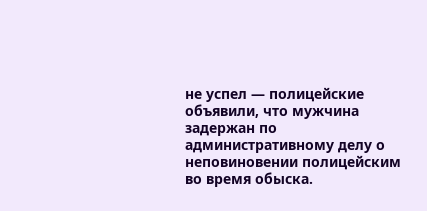не успел — полицейские объявили, что мужчина задержан по административному делу о неповиновении полицейским во время обыска.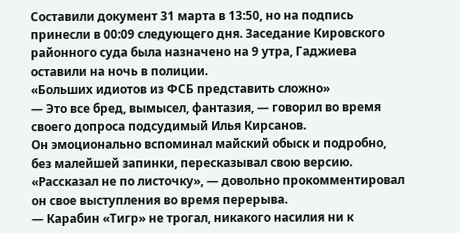Составили документ 31 марта в 13:50, но на подпись принесли в 00:09 следующего дня. Заседание Кировского районного суда была назначено на 9 утра, Гаджиева оставили на ночь в полиции.
«Больших идиотов из ФСБ представить сложно»
— Это всe бред, вымысел, фантазия, — говорил во время своего допроса подсудимый Илья Кирсанов.
Он эмоционально вспоминал майский обыск и подробно, без малейшей запинки, пересказывал свою версию. «Рассказал не по листочку», — довольно прокомментировал он свое выступления во время перерыва.
— Карабин «Тигр» не трогал, никакого насилия ни к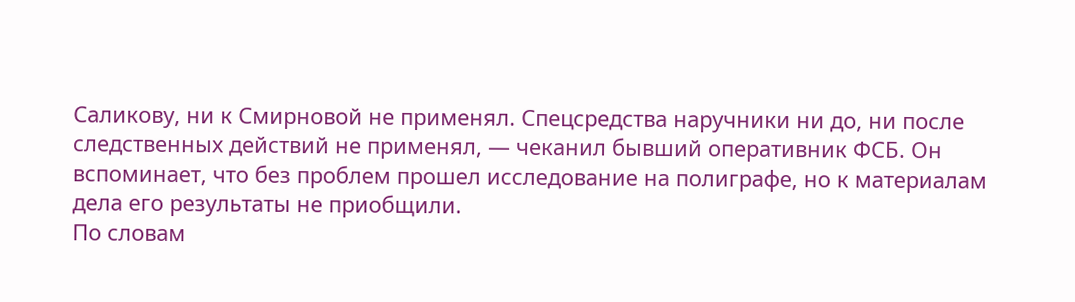Саликову, ни к Смирновой не применял. Спецсредства наручники ни до, ни после следственных действий не применял, — чеканил бывший оперативник ФСБ. Он вспоминает, что без проблем прошел исследование на полиграфе, но к материалам дела его результаты не приобщили.
По словам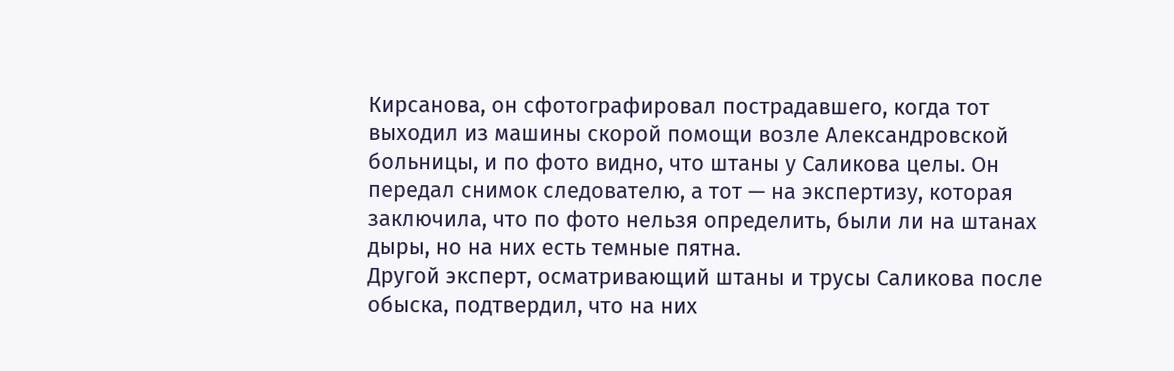Кирсанова, он сфотографировал пострадавшего, когда тот выходил из машины скорой помощи возле Александровской больницы, и по фото видно, что штаны у Саликова целы. Он передал снимок следователю, а тот — на экспертизу, которая заключила, что по фото нельзя определить, были ли на штанах дыры, но на них есть темные пятна.
Другой эксперт, осматривающий штаны и трусы Саликова после обыска, подтвердил, что на них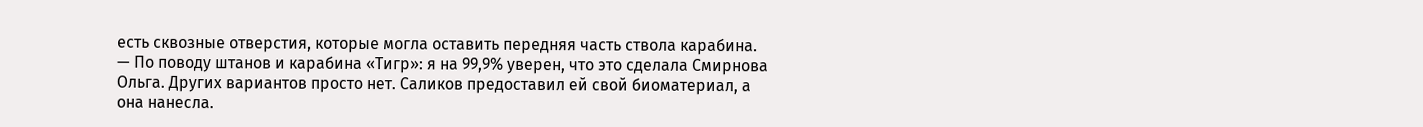есть сквозные отверстия, которые могла оставить передняя часть ствола карабина.
— По поводу штанов и карабина «Тигр»: я на 99,9% уверен, что это сделала Смирнова Ольга. Других вариантов просто нет. Саликов предоставил ей свой биоматериал, а она нанесла.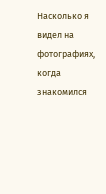Насколько я видел на фотографиях, когда знакомился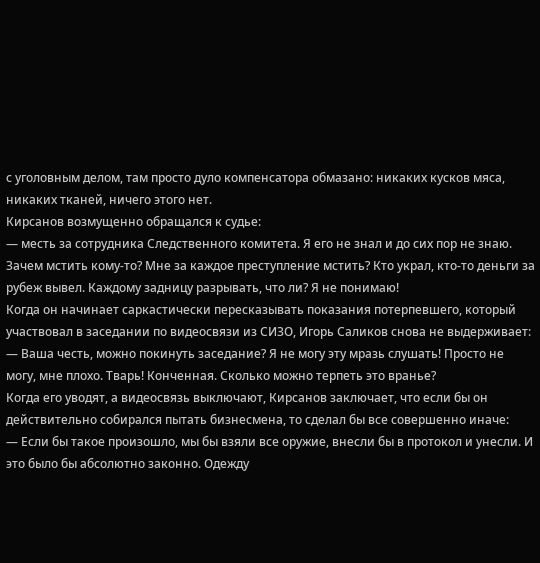с уголовным делом, там просто дуло компенсатора обмазано: никаких кусков мяса, никаких тканей, ничего этого нет.
Кирсанов возмущенно обращался к судье:
— месть за сотрудника Следственного комитета. Я его не знал и до сих пор не знаю. Зачем мстить кому-то? Мне за каждое преступление мстить? Кто украл, кто-то деньги за рубеж вывел. Каждому задницу разрывать, что ли? Я не понимаю!
Когда он начинает саркастически пересказывать показания потерпевшего, который участвовал в заседании по видеосвязи из СИЗО, Игорь Саликов снова не выдерживает:
— Ваша честь, можно покинуть заседание? Я не могу эту мразь слушать! Просто не могу, мне плохо. Тварь! Конченная. Сколько можно терпеть это вранье?
Когда его уводят, а видеосвязь выключают, Кирсанов заключает, что если бы он действительно собирался пытать бизнесмена, то сделал бы всe совершенно иначе:
— Если бы такое произошло, мы бы взяли всe оружие, внесли бы в протокол и унесли. И это было бы абсолютно законно. Одежду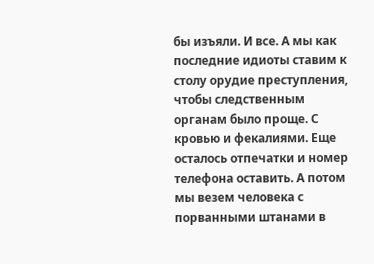бы изъяли. И всe. А мы как последние идиоты ставим к столу орудие преступления, чтобы следственным органам было проще. С кровью и фекалиями. Еще осталось отпечатки и номер телефона оставить. А потом мы везем человека с порванными штанами в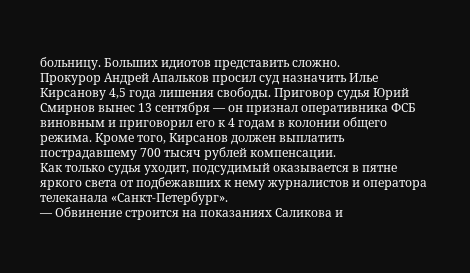больницу. Больших идиотов представить сложно.
Прокурор Андрей Апальков просил суд назначить Илье Кирсанову 4,5 года лишения свободы. Приговор судья Юрий Смирнов вынес 13 сентября — он признал оперативника ФСБ виновным и приговорил его к 4 годам в колонии общего режима. Кроме того, Кирсанов должен выплатить пострадавшему 700 тысяч рублей компенсации.
Как только судья уходит, подсудимый оказывается в пятне яркого света от подбежавших к нему журналистов и оператора телеканала «Санкт-Петербург».
— Обвинение строится на показаниях Саликова и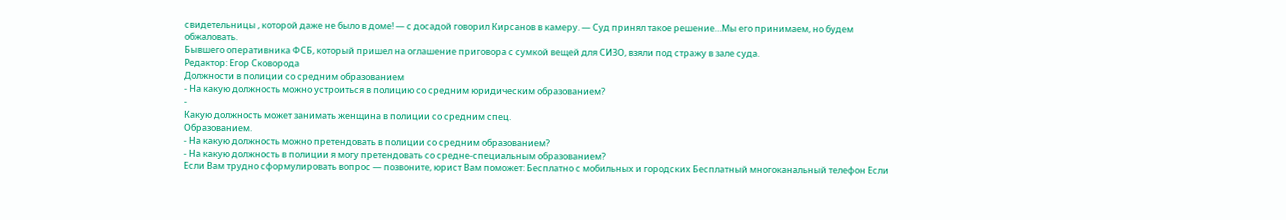свидетельницы , которой даже не было в доме! — с досадой говорил Кирсанов в камеру. — Суд принял такое решение…Мы его принимаем, но будем обжаловать.
Бывшего оперативника ФСБ, который пришел на оглашение приговора с сумкой вещей для СИЗО, взяли под стражу в зале суда.
Редактор: Егор Сковорода
Должности в полиции со средним образованием
- На какую должность можно устроиться в полицию со средним юридическим образованием?
-
Какую должность может занимать женщина в полиции со средним спец.
Образованием.
- На какую должность можно претендовать в полиции со средним образованием?
- На какую должность в полиции я могу претендовать со средне-специальным образованием?
Если Вам трудно сформулировать вопрос — позвоните, юрист Вам поможет: Бесплатно с мобильных и городских Бесплатный многоканальный телефон Если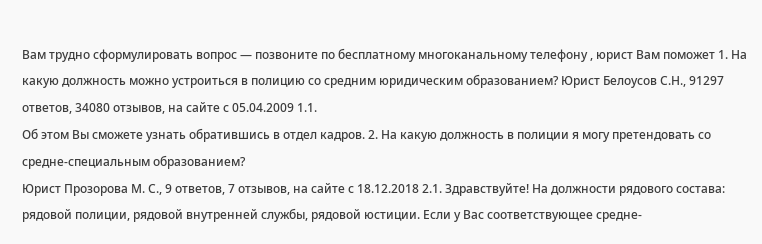Вам трудно сформулировать вопрос — позвоните по бесплатному многоканальному телефону , юрист Вам поможет 1. На какую должность можно устроиться в полицию со средним юридическим образованием? Юрист Белоусов С.Н., 91297 ответов, 34080 отзывов, на сайте с 05.04.2009 1.1.
Об этом Вы сможете узнать обратившись в отдел кадров. 2. На какую должность в полиции я могу претендовать со средне-специальным образованием?
Юрист Прозорова М. С., 9 ответов, 7 отзывов, на сайте с 18.12.2018 2.1. Здравствуйте! На должности рядового состава: рядовой полиции, рядовой внутренней службы, рядовой юстиции. Если у Вас соответствующее средне-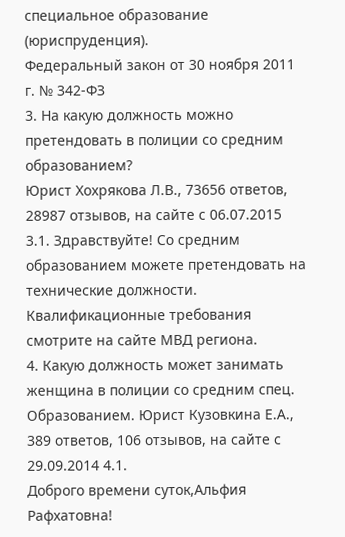специальное образование (юриспруденция).
Федеральный закон от 30 ноября 2011 г. № 342-ФЗ
3. На какую должность можно претендовать в полиции со средним образованием?
Юрист Хохрякова Л.В., 73656 ответов, 28987 отзывов, на сайте с 06.07.2015 3.1. Здравствуйте! Со средним образованием можете претендовать на технические должности.
Квалификационные требования смотрите на сайте МВД региона.
4. Какую должность может занимать женщина в полиции со средним спец. Образованием. Юрист Кузовкина Е.А., 389 ответов, 106 отзывов, на сайте с 29.09.2014 4.1.
Доброго времени суток,Альфия Рафхатовна!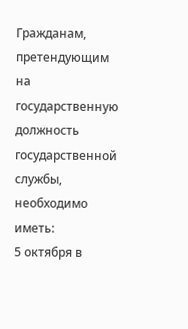Гражданам, претендующим на государственную должность государственной службы, необходимо иметь:
5 октября в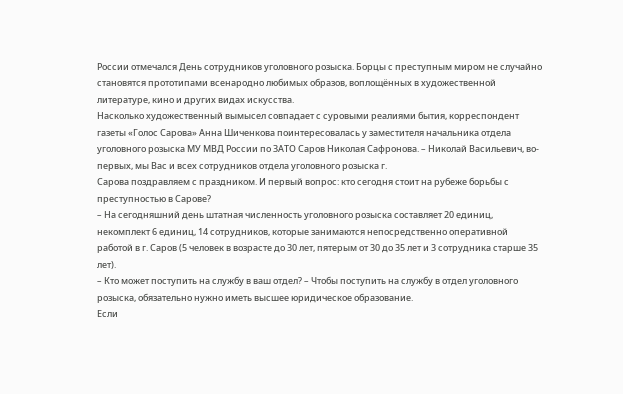России отмечался День сотрудников уголовного розыска. Борцы с преступным миром не случайно становятся прототипами всенародно любимых образов, воплощённых в художественной литературе, кино и других видах искусства.
Насколько художественный вымысел совпадает с суровыми реалиями бытия, корреспондент газеты «Голос Сарова» Анна Шиченкова поинтересовалась у заместителя начальника отдела уголовного розыска МУ МВД России по ЗАТО Саров Николая Сафронова. – Николай Васильевич, во-первых, мы Вас и всех сотрудников отдела уголовного розыска г.
Сарова поздравляем с праздником. И первый вопрос: кто сегодня стоит на рубеже борьбы с преступностью в Сарове?
– На сегодняшний день штатная численность уголовного розыска составляет 20 единиц, некомплект 6 единиц, 14 сотрудников, которые занимаются непосредственно оперативной работой в г. Саров (5 человек в возрасте до 30 лет, пятерым от 30 до 35 лет и 3 сотрудника старше 35 лет).
– Кто может поступить на службу в ваш отдел? – Чтобы поступить на службу в отдел уголовного розыска, обязательно нужно иметь высшее юридическое образование.
Если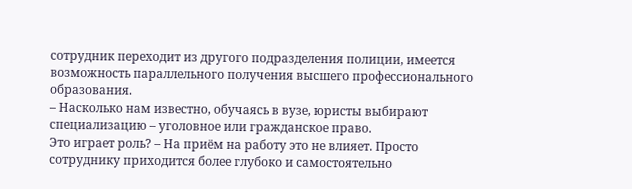сотрудник переходит из другого подразделения полиции, имеется возможность параллельного получения высшего профессионального образования.
– Насколько нам известно, обучаясь в вузе, юристы выбирают специализацию – уголовное или гражданское право.
Это играет роль? – На приём на работу это не влияет. Просто сотруднику приходится более глубоко и самостоятельно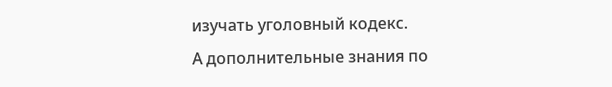изучать уголовный кодекс.
А дополнительные знания по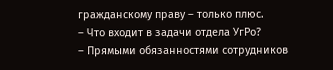гражданскому праву – только плюс.
– Что входит в задачи отдела УгРо?
– Прямыми обязанностями сотрудников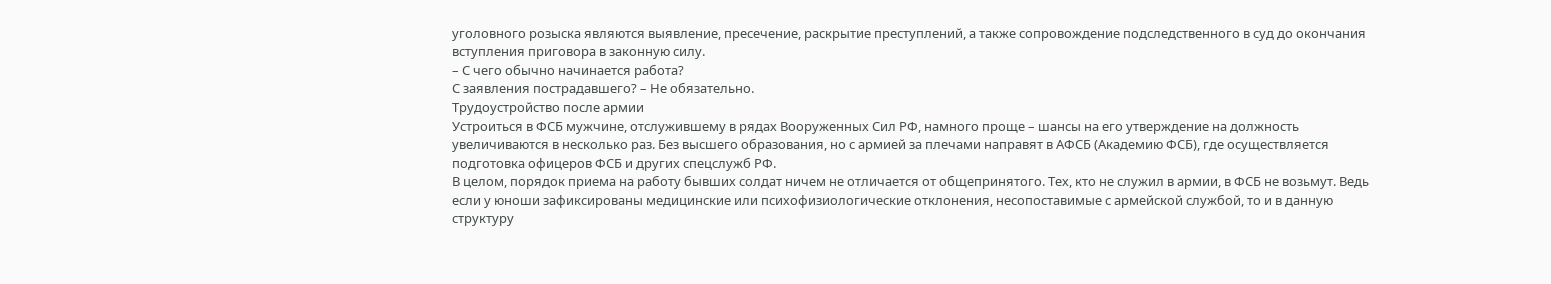уголовного розыска являются выявление, пресечение, раскрытие преступлений, а также сопровождение подследственного в суд до окончания вступления приговора в законную силу.
– С чего обычно начинается работа?
С заявления пострадавшего? – Не обязательно.
Трудоустройство после армии
Устроиться в ФСБ мужчине, отслужившему в рядах Вооруженных Сил РФ, намного проще – шансы на его утверждение на должность увеличиваются в несколько раз. Без высшего образования, но с армией за плечами направят в АФСБ (Академию ФСБ), где осуществляется подготовка офицеров ФСБ и других спецслужб РФ.
В целом, порядок приема на работу бывших солдат ничем не отличается от общепринятого. Тех, кто не служил в армии, в ФСБ не возьмут. Ведь если у юноши зафиксированы медицинские или психофизиологические отклонения, несопоставимые с армейской службой, то и в данную структуру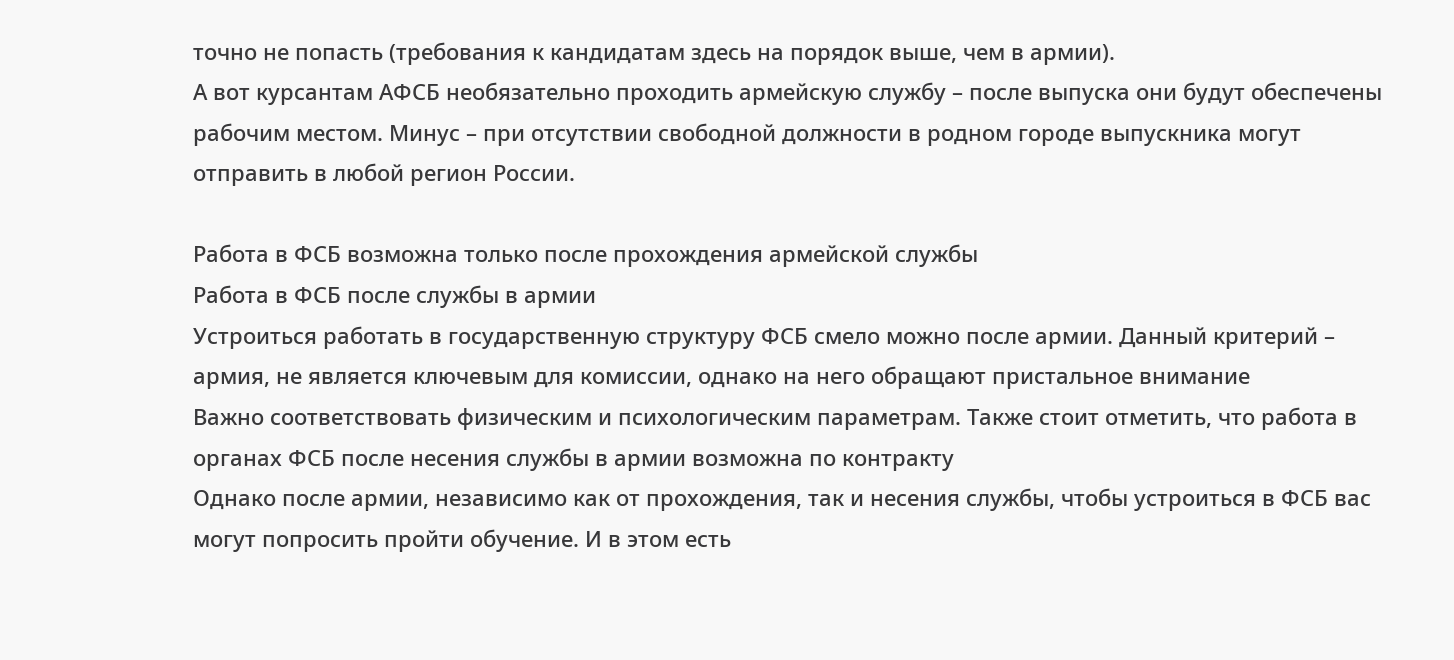точно не попасть (требования к кандидатам здесь на порядок выше, чем в армии).
А вот курсантам АФСБ необязательно проходить армейскую службу – после выпуска они будут обеспечены рабочим местом. Минус – при отсутствии свободной должности в родном городе выпускника могут отправить в любой регион России.

Работа в ФСБ возможна только после прохождения армейской службы
Работа в ФСБ после службы в армии
Устроиться работать в государственную структуру ФСБ смело можно после армии. Данный критерий – армия, не является ключевым для комиссии, однако на него обращают пристальное внимание
Важно соответствовать физическим и психологическим параметрам. Также стоит отметить, что работа в органах ФСБ после несения службы в армии возможна по контракту
Однако после армии, независимо как от прохождения, так и несения службы, чтобы устроиться в ФСБ вас могут попросить пройти обучение. И в этом есть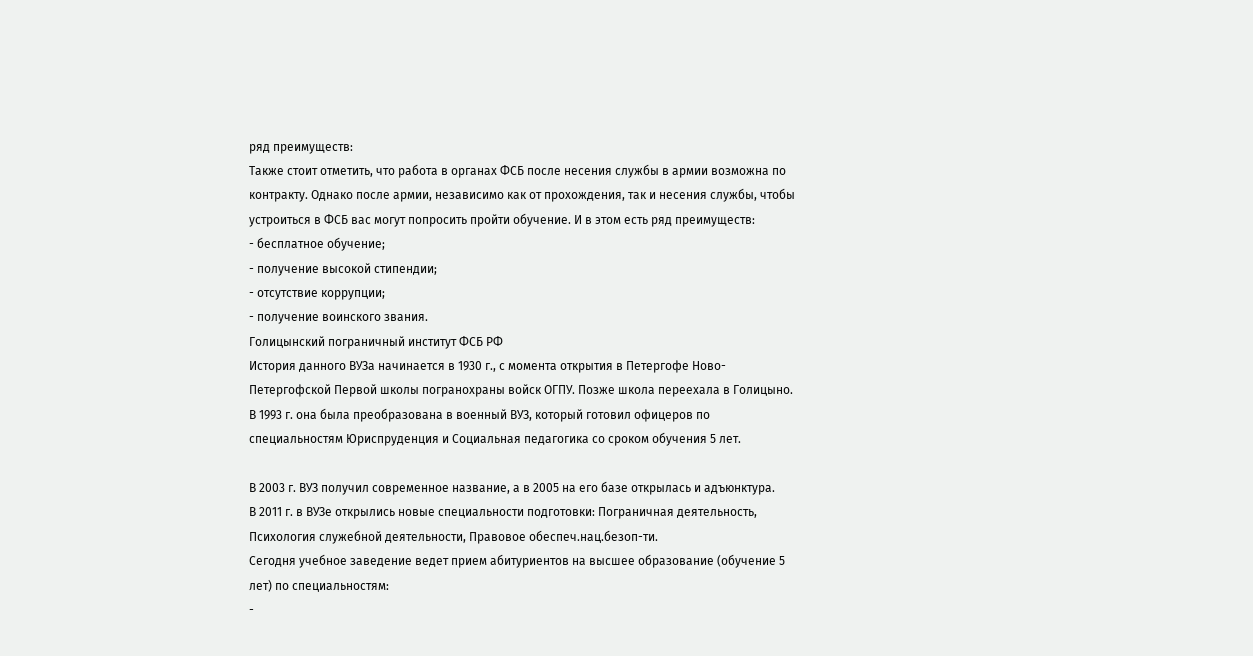ряд преимуществ:
Также стоит отметить, что работа в органах ФСБ после несения службы в армии возможна по контракту. Однако после армии, независимо как от прохождения, так и несения службы, чтобы устроиться в ФСБ вас могут попросить пройти обучение. И в этом есть ряд преимуществ:
- бесплатное обучение;
- получение высокой стипендии;
- отсутствие коррупции;
- получение воинского звания.
Голицынский пограничный институт ФСБ РФ
История данного ВУЗа начинается в 1930 г., с момента открытия в Петергофе Ново-Петергофской Первой школы погранохраны войск ОГПУ. Позже школа переехала в Голицыно. В 1993 г. она была преобразована в военный ВУЗ, который готовил офицеров по специальностям Юриспруденция и Социальная педагогика со сроком обучения 5 лет.

В 2003 г. ВУЗ получил современное название, а в 2005 на его базе открылась и адъюнктура.
В 2011 г. в ВУЗе открылись новые специальности подготовки: Пограничная деятельность, Психология служебной деятельности, Правовое обеспеч.нац.безоп-ти.
Сегодня учебное заведение ведет прием абитуриентов на высшее образование (обучение 5 лет) по специальностям:
-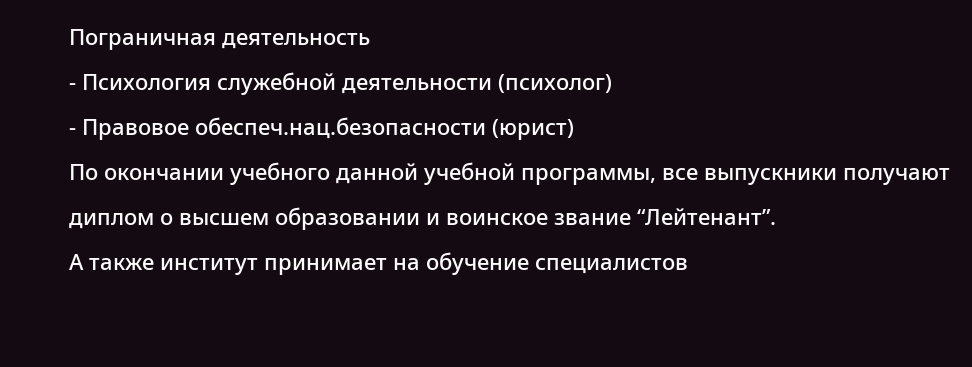Пограничная деятельность
- Психология служебной деятельности (психолог)
- Правовое обеспеч.нац.безопасности (юрист)
По окончании учебного данной учебной программы, все выпускники получают диплом о высшем образовании и воинское звание “Лейтенант”.
А также институт принимает на обучение специалистов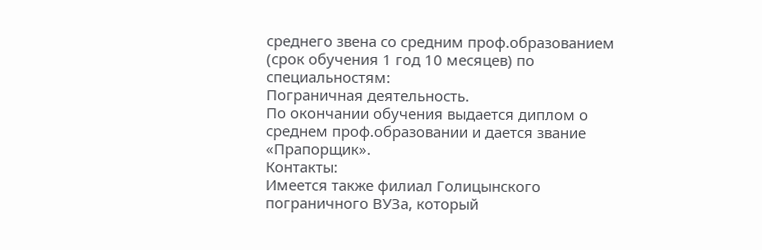среднего звена со средним проф.образованием (срок обучения 1 год 10 месяцев) по специальностям:
Пограничная деятельность.
По окончании обучения выдается диплом о среднем проф.образовании и дается звание «Прапорщик».
Контакты:
Имеется также филиал Голицынского пограничного ВУЗа, который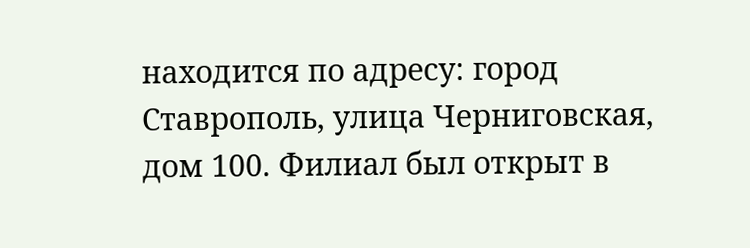находится по адресу: город Ставрополь, улица Черниговская, дом 100. Филиал был открыт в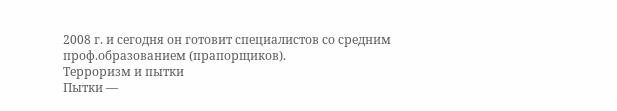2008 г. и сегодня он готовит специалистов со средним проф.образованием (прапорщиков).
Терроризм и пытки
Пытки —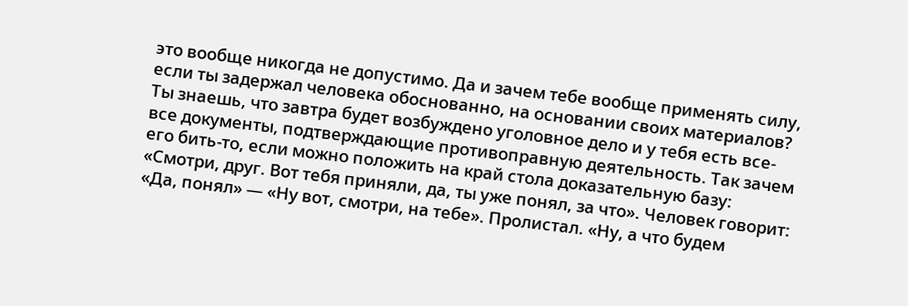это вообще никогда не допустимо. Да и зачем тебе вообще применять силу, если ты задержал человека обоснованно, на основании своих материалов? Ты знаешь, что завтра будет возбуждено уголовное дело и у тебя есть все-все документы, подтверждающие противоправную деятельность. Так зачем его бить-то, если можно положить на край стола доказательную базу: «Смотри, друг. Вот тебя приняли, да, ты уже понял, за что». Человек говорит: «Да, понял» — «Ну вот, смотри, на тебе». Пролистал. «Ну, а что будем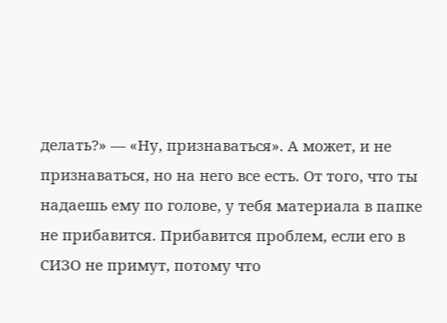делать?» — «Ну, признаваться». А может, и не признаваться, но на него все есть. От того, что ты надаешь ему по голове, у тебя материала в папке не прибавится. Прибавится проблем, если его в СИЗО не примут, потому что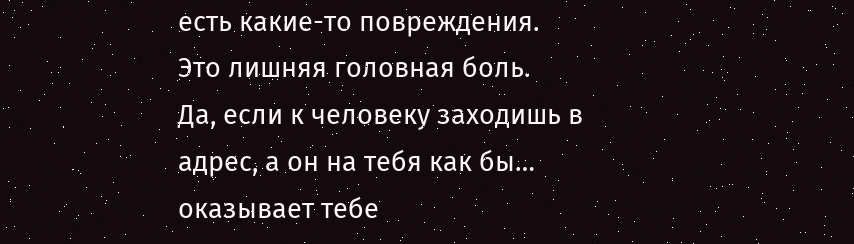есть какие-то повреждения. Это лишняя головная боль.
Да, если к человеку заходишь в адрес, а он на тебя как бы… оказывает тебе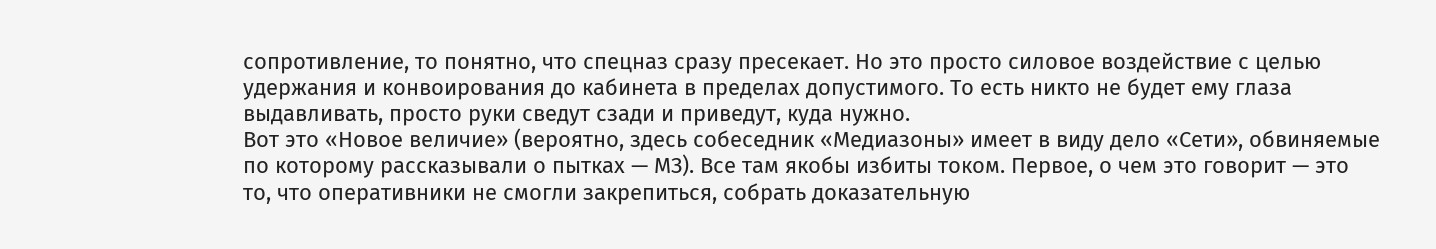сопротивление, то понятно, что спецназ сразу пресекает. Но это просто силовое воздействие с целью удержания и конвоирования до кабинета в пределах допустимого. То есть никто не будет ему глаза выдавливать, просто руки сведут сзади и приведут, куда нужно.
Вот это «Новое величие» (вероятно, здесь собеседник «Медиазоны» имеет в виду дело «Сети», обвиняемые по которому рассказывали о пытках — МЗ). Все там якобы избиты током. Первое, о чем это говорит — это то, что оперативники не смогли закрепиться, собрать доказательную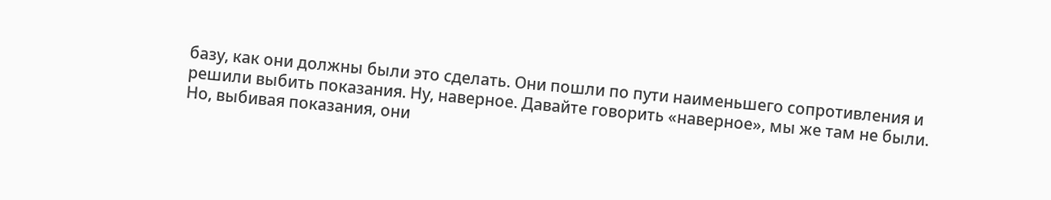базу, как они должны были это сделать. Они пошли по пути наименьшего сопротивления и решили выбить показания. Ну, наверное. Давайте говорить «наверное», мы же там не были. Но, выбивая показания, они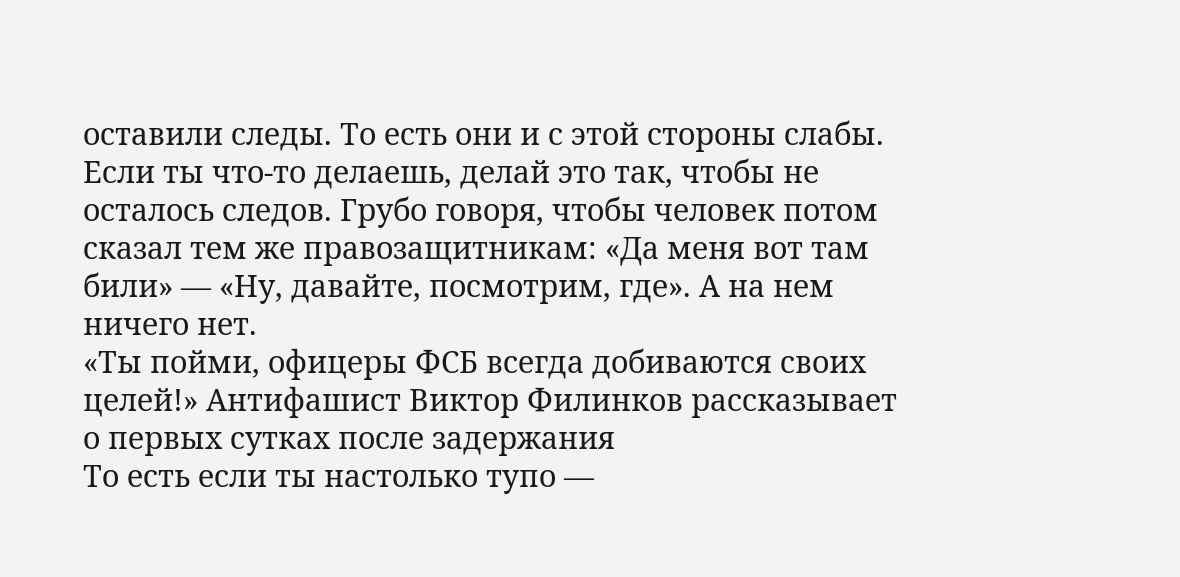оставили следы. То есть они и с этой стороны слабы. Если ты что-то делаешь, делай это так, чтобы не осталось следов. Грубо говоря, чтобы человек потом сказал тем же правозащитникам: «Да меня вот там били» — «Ну, давайте, посмотрим, где». А на нем ничего нет.
«Ты пойми, офицеры ФСБ всегда добиваются своих целей!» Антифашист Виктор Филинков рассказывает о первых сутках после задержания
То есть если ты настолько тупо —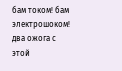бам током! бам электрошоком! два ожога с этой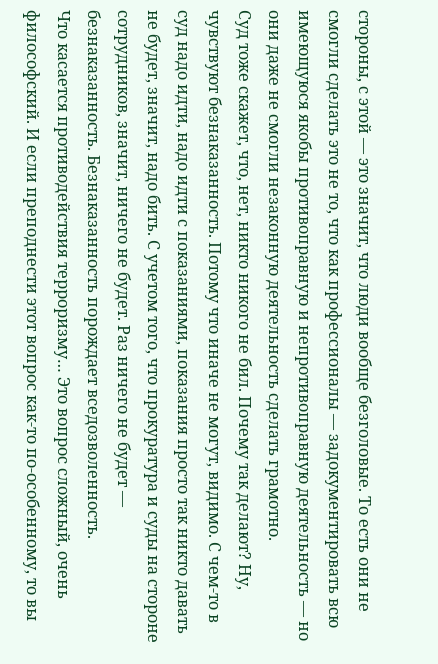стороны, с этой — это значит, что люди вообще безголовые. То есть они не смогли сделать это не то, что как профессионалы — задокументировать всю имеющуюся якобы противоправную и непротивоправную деятельность — но они даже не смогли незаконную деятельность сделать грамотно.
Суд тоже скажет, что, нет, никто никого не бил. Почему так делают? Ну, чувствуют безнаказанность. Потому что иначе не могут, видимо. С чем-то в суд надо идти, надо идти с показаниями, показания просто так никто давать не будет, значит, надо бить. С учетом того, что прокуратура и суды на стороне сотрудников, значит, ничего не будет. Раз ничего не будет — безнаказанность. Безнаказанность порождает вседозволенность.
Что касается противодействия терроризму… Это вопрос сложный, очень философский. И если преподнести этот вопрос как-то по-особенному, то вы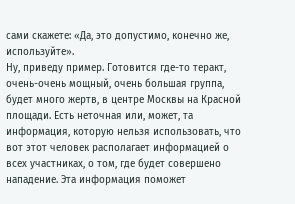сами скажете: «Да, это допустимо, конечно же, используйте».
Ну, приведу пример. Готовится где-то теракт, очень-очень мощный, очень большая группа, будет много жертв, в центре Москвы на Красной площади. Есть неточная или, может, та информация, которую нельзя использовать, что вот этот человек располагает информацией о всех участниках, о том, где будет совершено нападение. Эта информация поможет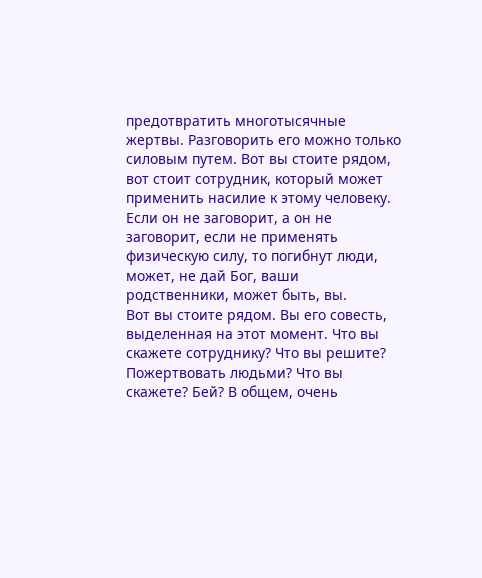предотвратить многотысячные жертвы. Разговорить его можно только силовым путем. Вот вы стоите рядом, вот стоит сотрудник, который может применить насилие к этому человеку. Если он не заговорит, а он не заговорит, если не применять физическую силу, то погибнут люди, может, не дай Бог, ваши родственники, может быть, вы.
Вот вы стоите рядом. Вы его совесть, выделенная на этот момент. Что вы скажете сотруднику? Что вы решите? Пожертвовать людьми? Что вы скажете? Бей? В общем, очень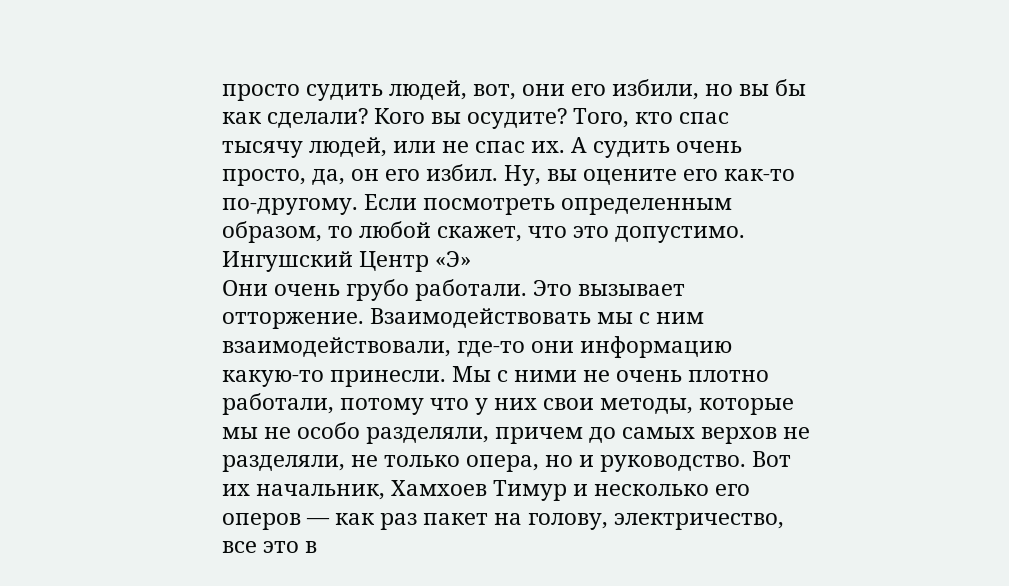просто судить людей, вот, они его избили, но вы бы как сделали? Кого вы осудите? Того, кто спас тысячу людей, или не спас их. А судить очень просто, да, он его избил. Ну, вы оцените его как-то по-другому. Если посмотреть определенным образом, то любой скажет, что это допустимо.
Ингушский Центр «Э»
Они очень грубо работали. Это вызывает отторжение. Взаимодействовать мы с ним взаимодействовали, где-то они информацию какую-то принесли. Мы с ними не очень плотно работали, потому что у них свои методы, которые мы не особо разделяли, причем до самых верхов не разделяли, не только опера, но и руководство. Вот их начальник, Хамхоев Тимур и несколько его оперов — как раз пакет на голову, электричество, все это в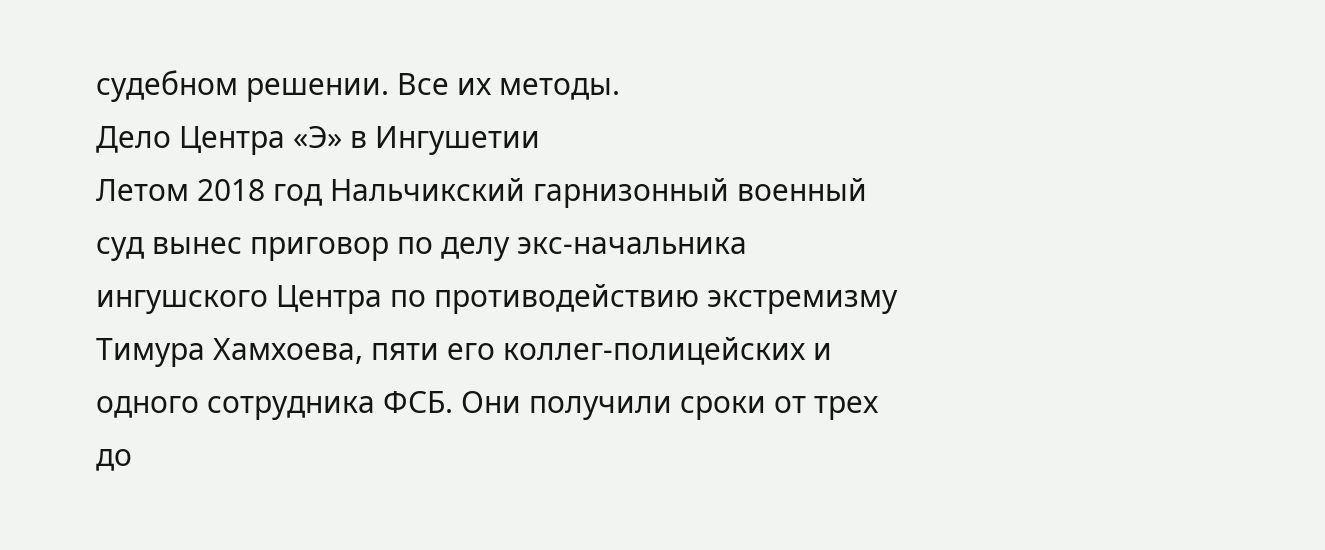судебном решении. Все их методы.
Дело Центра «Э» в Ингушетии
Летом 2018 год Нальчикский гарнизонный военный суд вынес приговор по делу экс-начальника ингушского Центра по противодействию экстремизму Тимура Хамхоева, пяти его коллег-полицейских и одного сотрудника ФСБ. Они получили сроки от трех до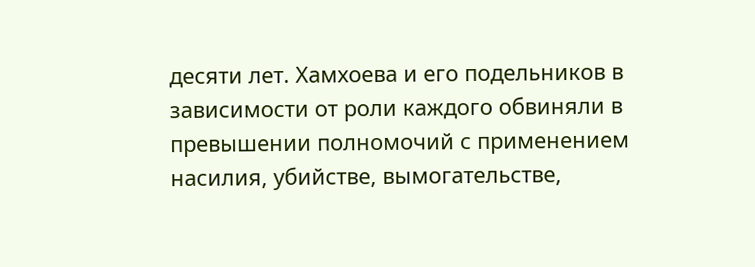десяти лет. Хамхоева и его подельников в зависимости от роли каждого обвиняли в превышении полномочий с применением насилия, убийстве, вымогательстве,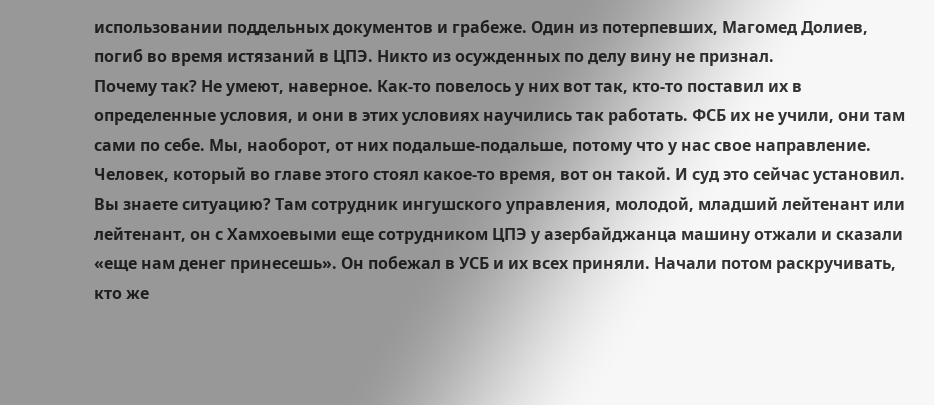использовании поддельных документов и грабеже. Один из потерпевших, Магомед Долиев, погиб во время истязаний в ЦПЭ. Никто из осужденных по делу вину не признал.
Почему так? Не умеют, наверное. Как-то повелось у них вот так, кто-то поставил их в определенные условия, и они в этих условиях научились так работать. ФСБ их не учили, они там сами по себе. Мы, наоборот, от них подальше-подальше, потому что у нас свое направление.
Человек, который во главе этого стоял какое-то время, вот он такой. И суд это сейчас установил. Вы знаете ситуацию? Там сотрудник ингушского управления, молодой, младший лейтенант или лейтенант, он с Хамхоевыми еще сотрудником ЦПЭ у азербайджанца машину отжали и сказали «еще нам денег принесешь». Он побежал в УСБ и их всех приняли. Начали потом раскручивать, кто же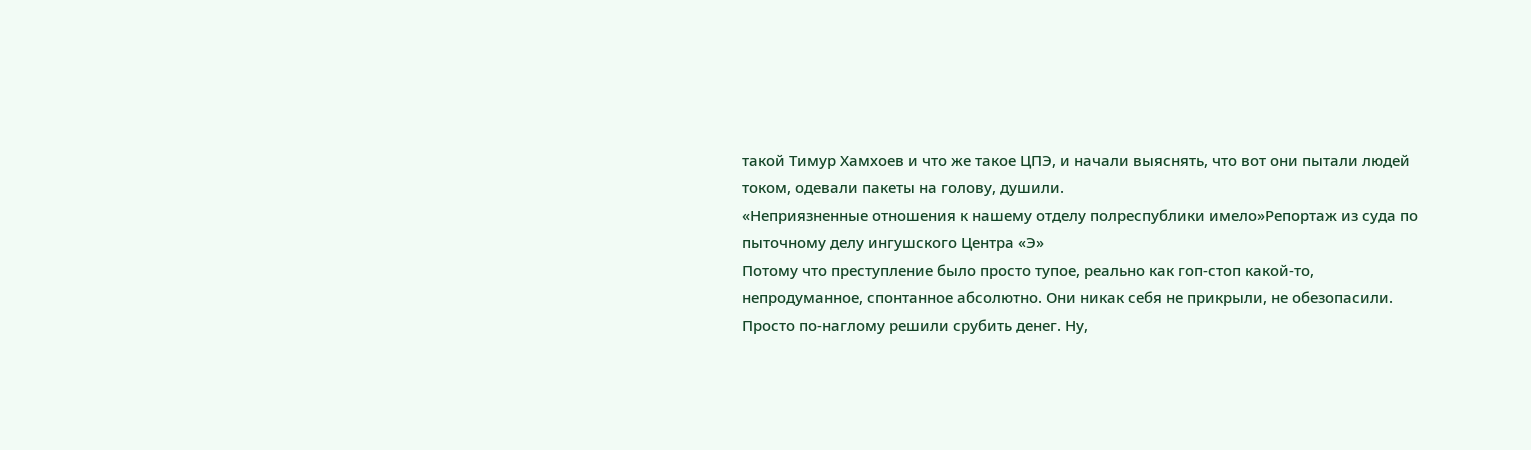такой Тимур Хамхоев и что же такое ЦПЭ, и начали выяснять, что вот они пытали людей током, одевали пакеты на голову, душили.
«Неприязненные отношения к нашему отделу полреспублики имело»Репортаж из суда по пыточному делу ингушского Центра «Э»
Потому что преступление было просто тупое, реально как гоп-стоп какой-то, непродуманное, спонтанное абсолютно. Они никак себя не прикрыли, не обезопасили. Просто по-наглому решили срубить денег. Ну,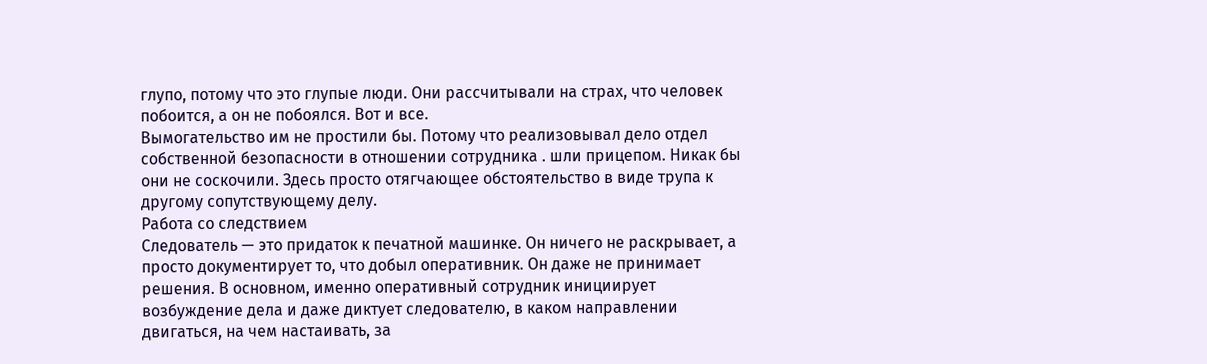глупо, потому что это глупые люди. Они рассчитывали на страх, что человек побоится, а он не побоялся. Вот и все.
Вымогательство им не простили бы. Потому что реализовывал дело отдел собственной безопасности в отношении сотрудника . шли прицепом. Никак бы они не соскочили. Здесь просто отягчающее обстоятельство в виде трупа к другому сопутствующему делу.
Работа со следствием
Следователь — это придаток к печатной машинке. Он ничего не раскрывает, а просто документирует то, что добыл оперативник. Он даже не принимает решения. В основном, именно оперативный сотрудник инициирует возбуждение дела и даже диктует следователю, в каком направлении двигаться, на чем настаивать, за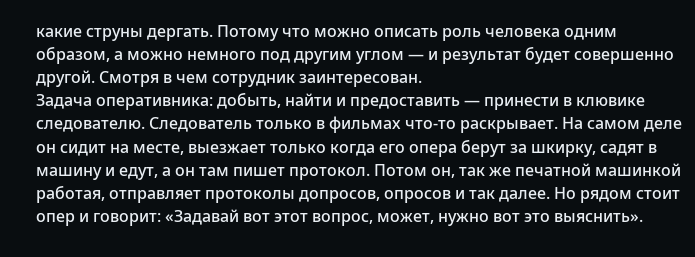какие струны дергать. Потому что можно описать роль человека одним образом, а можно немного под другим углом — и результат будет совершенно другой. Смотря в чем сотрудник заинтересован.
Задача оперативника: добыть, найти и предоставить — принести в клювике следователю. Следователь только в фильмах что-то раскрывает. На самом деле он сидит на месте, выезжает только когда его опера берут за шкирку, садят в машину и едут, а он там пишет протокол. Потом он, так же печатной машинкой работая, отправляет протоколы допросов, опросов и так далее. Но рядом стоит опер и говорит: «Задавай вот этот вопрос, может, нужно вот это выяснить».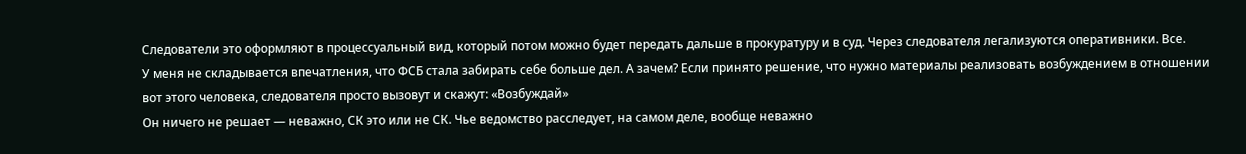Следователи это оформляют в процессуальный вид, который потом можно будет передать дальше в прокуратуру и в суд. Через следователя легализуются оперативники. Все.
У меня не складывается впечатления, что ФСБ стала забирать себе больше дел. А зачем? Если принято решение, что нужно материалы реализовать возбуждением в отношении вот этого человека, следователя просто вызовут и скажут: «Возбуждай»
Он ничего не решает — неважно, СК это или не СК. Чье ведомство расследует, на самом деле, вообще неважно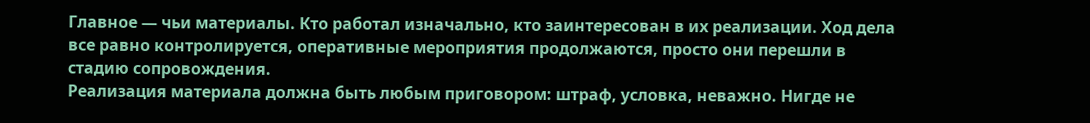Главное — чьи материалы. Кто работал изначально, кто заинтересован в их реализации. Ход дела все равно контролируется, оперативные мероприятия продолжаются, просто они перешли в стадию сопровождения.
Реализация материала должна быть любым приговором: штраф, условка, неважно. Нигде не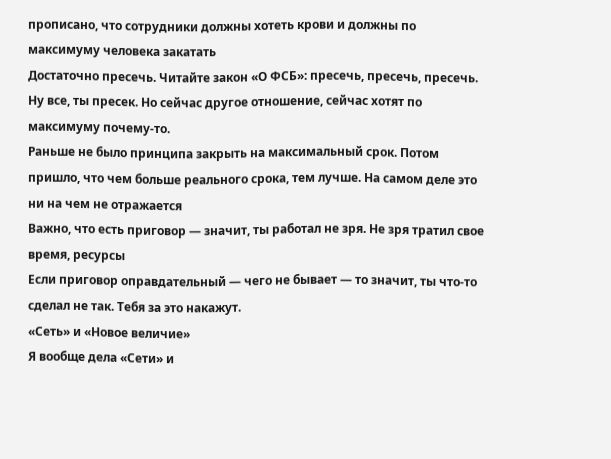прописано, что сотрудники должны хотеть крови и должны по максимуму человека закатать
Достаточно пресечь. Читайте закон «О ФСБ»: пресечь, пресечь, пресечь. Ну все, ты пресек. Но сейчас другое отношение, сейчас хотят по максимуму почему-то.
Раньше не было принципа закрыть на максимальный срок. Потом пришло, что чем больше реального срока, тем лучше. На самом деле это ни на чем не отражается
Важно, что есть приговор — значит, ты работал не зря. Не зря тратил свое время, ресурсы
Если приговор оправдательный — чего не бывает — то значит, ты что-то сделал не так. Тебя за это накажут.
«Сеть» и «Новое величие»
Я вообще дела «Сети» и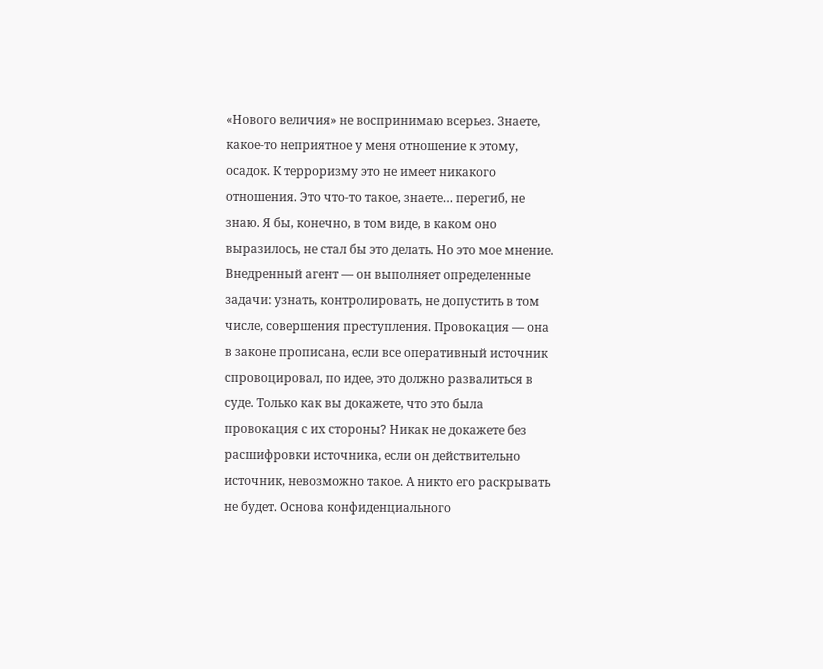«Нового величия» не воспринимаю всерьез. Знаете, какое-то неприятное у меня отношение к этому, осадок. К терроризму это не имеет никакого отношения. Это что-то такое, знаете… перегиб, не знаю. Я бы, конечно, в том виде, в каком оно выразилось, не стал бы это делать. Но это мое мнение.
Внедренный агент — он выполняет определенные задачи: узнать, контролировать, не допустить в том числе, совершения преступления. Провокация — она в законе прописана, если все оперативный источник спровоцировал, по идее, это должно развалиться в суде. Только как вы докажете, что это была провокация с их стороны? Никак не докажете без расшифровки источника, если он действительно источник, невозможно такое. А никто его раскрывать не будет. Основа конфиденциального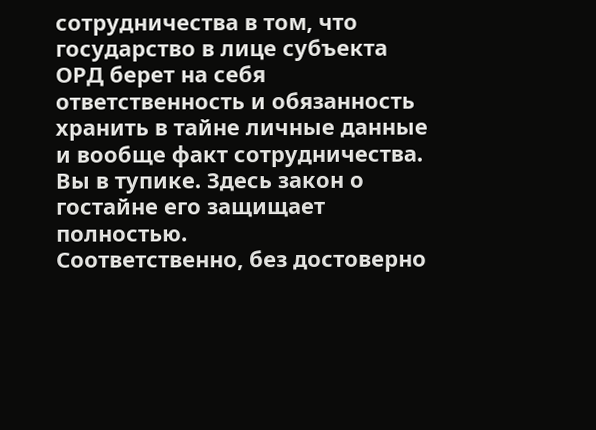сотрудничества в том, что государство в лице субъекта ОРД берет на себя ответственность и обязанность хранить в тайне личные данные и вообще факт сотрудничества. Вы в тупике. Здесь закон о гостайне его защищает полностью.
Соответственно, без достоверно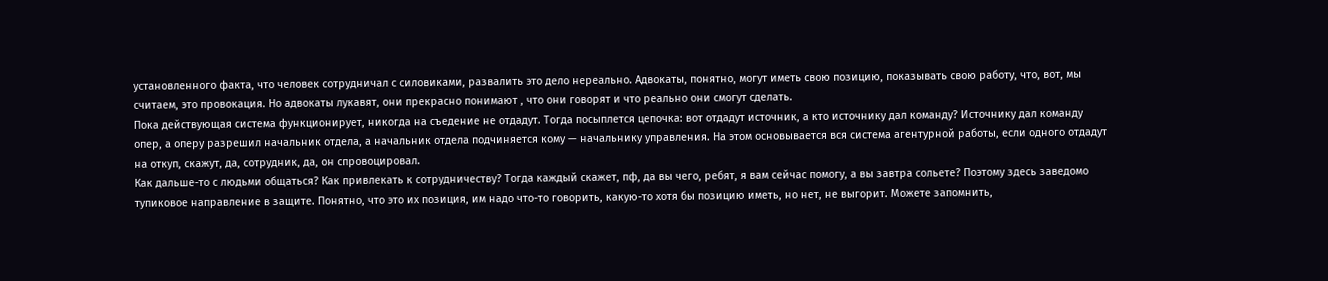установленного факта, что человек сотрудничал с силовиками, развалить это дело нереально. Адвокаты, понятно, могут иметь свою позицию, показывать свою работу, что, вот, мы считаем, это провокация. Но адвокаты лукавят, они прекрасно понимают , что они говорят и что реально они смогут сделать.
Пока действующая система функционирует, никогда на съедение не отдадут. Тогда посыплется цепочка: вот отдадут источник, а кто источнику дал команду? Источнику дал команду опер, а оперу разрешил начальник отдела, а начальник отдела подчиняется кому — начальнику управления. На этом основывается вся система агентурной работы, если одного отдадут на откуп, скажут, да, сотрудник, да, он спровоцировал.
Как дальше-то с людьми общаться? Как привлекать к сотрудничеству? Тогда каждый скажет, пф, да вы чего, ребят, я вам сейчас помогу, а вы завтра сольете? Поэтому здесь заведомо тупиковое направление в защите. Понятно, что это их позиция, им надо что-то говорить, какую-то хотя бы позицию иметь, но нет, не выгорит. Можете запомнить,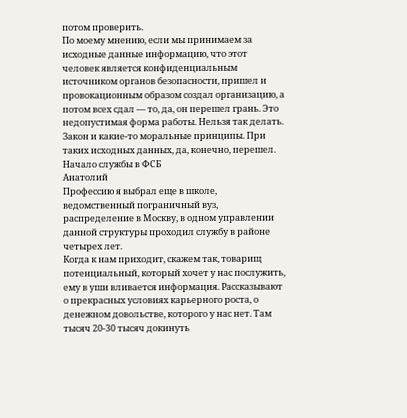потом проверить.
По моему мнению, если мы принимаем за исходные данные информацию, что этот человек является конфиденциальным источником органов безопасности, пришел и провокационным образом создал организацию, а потом всех сдал — то, да, он перешел грань. Это недопустимая форма работы. Нельзя так делать. Закон и какие-то моральные принципы. При таких исходных данных, да, конечно, перешел.
Начало службы в ФСБ
Анатолий
Профессию я выбрал еще в школе, ведомственный пограничный вуз, распределение в Москву, в одном управлении данной структуры проходил службу в районе четырех лет.
Когда к нам приходит, скажем так, товарищ потенциальный, который хочет у нас послужить, ему в уши вливается информация. Рассказывают о прекрасных условиях карьерного роста, о денежном довольстве, которого у нас нет. Там тысяч 20-30 тысяч докинуть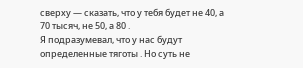сверху — сказать, что у тебя будет не 40, а 70 тысяч, не 50, а 80 .
Я подразумевал, что у нас будут определенные тяготы . Но суть не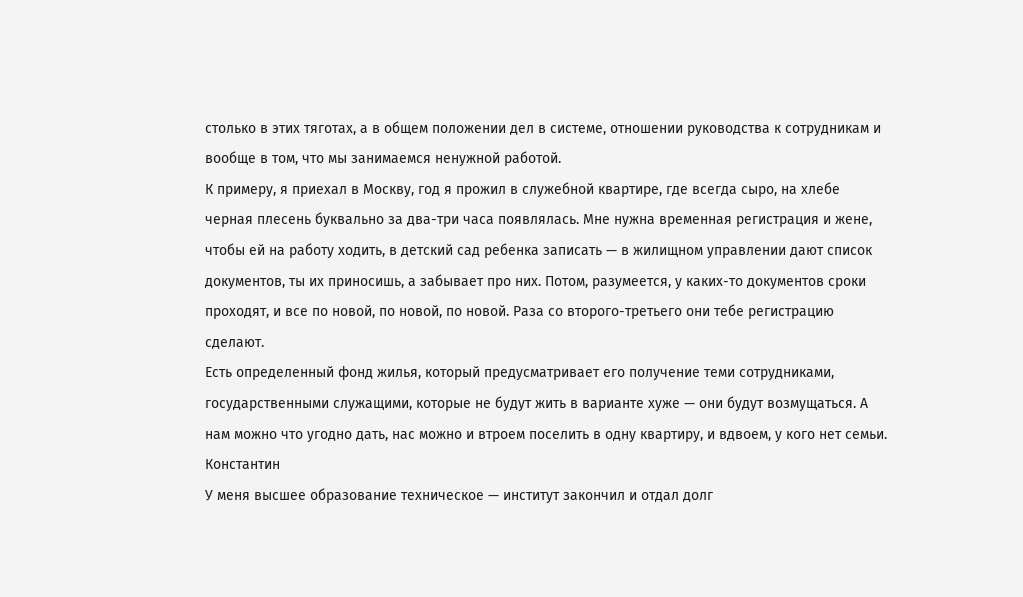столько в этих тяготах, а в общем положении дел в системе, отношении руководства к сотрудникам и вообще в том, что мы занимаемся ненужной работой.
К примеру, я приехал в Москву, год я прожил в служебной квартире, где всегда сыро, на хлебе черная плесень буквально за два-три часа появлялась. Мне нужна временная регистрация и жене, чтобы ей на работу ходить, в детский сад ребенка записать — в жилищном управлении дают список документов, ты их приносишь, а забывает про них. Потом, разумеется, у каких-то документов сроки проходят, и все по новой, по новой, по новой. Раза со второго-третьего они тебе регистрацию сделают.
Есть определенный фонд жилья, который предусматривает его получение теми сотрудниками, государственными служащими, которые не будут жить в варианте хуже — они будут возмущаться. А нам можно что угодно дать, нас можно и втроем поселить в одну квартиру, и вдвоем, у кого нет семьи.
Константин
У меня высшее образование техническое — институт закончил и отдал долг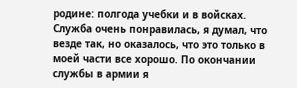родине: полгода учебки и в войсках. Служба очень понравилась, я думал, что везде так, но оказалось, что это только в моей части все хорошо. По окончании службы в армии я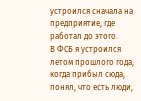устроился сначала на предприятие, где работал до этого.
В ФСБ я устроился летом прошлого года, когда прибыл сюда, понял, что есть люди,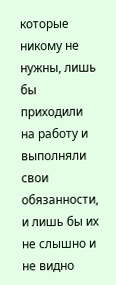которые никому не нужны, лишь бы приходили на работу и выполняли свои обязанности, и лишь бы их не слышно и не видно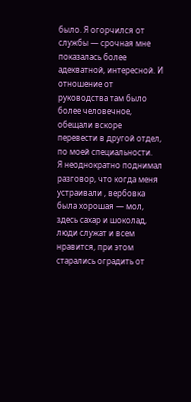было. Я огорчился от службы — срочная мне показалась более адекватной, интересной. И отношение от руководства там было более человечное, обещали вскоре перевести в другой отдел, по моей специальности.
Я неоднократно поднимал разговор, что когда меня устраивали , вербовка была хорошая — мол, здесь сахар и шоколад, люди служат и всем нравится, при этом старались оградить от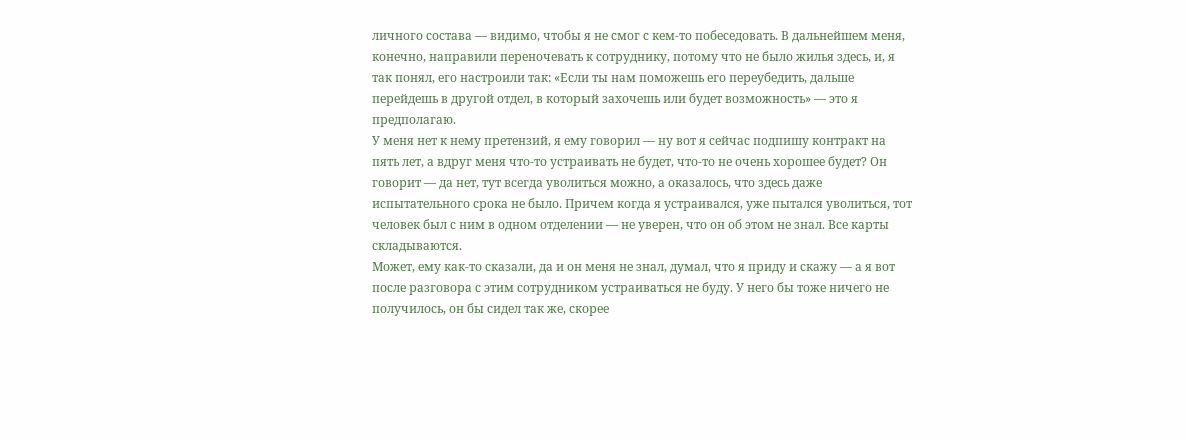личного состава — видимо, чтобы я не смог с кем-то побеседовать. В дальнейшем меня, конечно, направили переночевать к сотруднику, потому что не было жилья здесь, и, я так понял, его настроили так: «Если ты нам поможешь его переубедить, дальше перейдешь в другой отдел, в который захочешь или будет возможность» — это я предполагаю.
У меня нет к нему претензий, я ему говорил — ну вот я сейчас подпишу контракт на пять лет, а вдруг меня что-то устраивать не будет, что-то не очень хорошее будет? Он говорит — да нет, тут всегда уволиться можно, а оказалось, что здесь даже испытательного срока не было. Причем когда я устраивался, уже пытался уволиться, тот человек был с ним в одном отделении — не уверен, что он об этом не знал. Все карты складываются.
Может, ему как-то сказали, да и он меня не знал, думал, что я приду и скажу — а я вот после разговора с этим сотрудником устраиваться не буду. У него бы тоже ничего не получилось, он бы сидел так же, скорее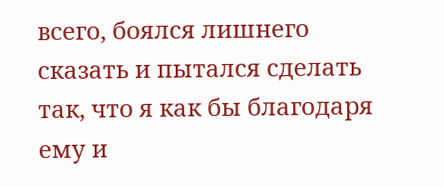всего, боялся лишнего сказать и пытался сделать так, что я как бы благодаря ему и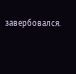завербовался.